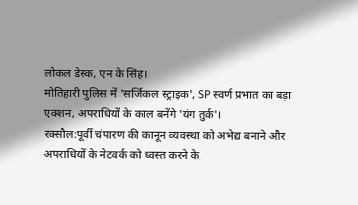लोकल डेस्क, एन के सिंह।
मोतिहारी पुलिस में 'सर्जिकल स्ट्राइक', SP स्वर्ण प्रभात का बड़ा एक्शन, अपराधियों के काल बनेंगे 'यंग तुर्क'।
रक्सौल:पूर्वी चंपारण की कानून व्यवस्था को अभेद्य बनाने और अपराधियों के नेटवर्क को ध्वस्त करने के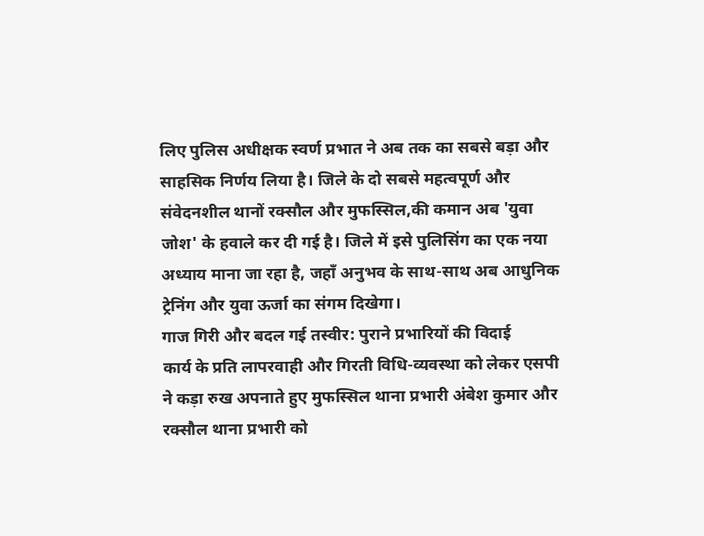लिए पुलिस अधीक्षक स्वर्ण प्रभात ने अब तक का सबसे बड़ा और साहसिक निर्णय लिया है। जिले के दो सबसे महत्वपूर्ण और संवेदनशील थानों रक्सौल और मुफस्सिल,की कमान अब 'युवा जोश' के हवाले कर दी गई है। जिले में इसे पुलिसिंग का एक नया अध्याय माना जा रहा है, जहाँ अनुभव के साथ-साथ अब आधुनिक ट्रेनिंग और युवा ऊर्जा का संगम दिखेगा।
गाज गिरी और बदल गई तस्वीर: पुराने प्रभारियों की विदाई
कार्य के प्रति लापरवाही और गिरती विधि-व्यवस्था को लेकर एसपी ने कड़ा रुख अपनाते हुए मुफस्सिल थाना प्रभारी अंबेश कुमार और रक्सौल थाना प्रभारी को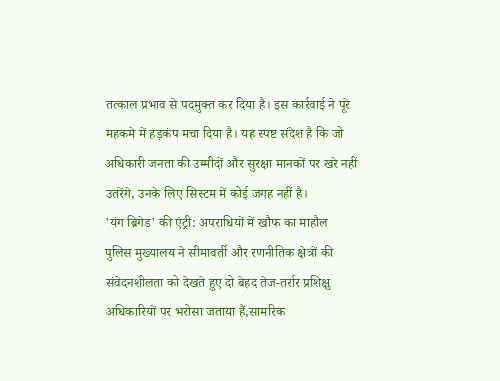तत्काल प्रभाव से पदमुक्त कर दिया है। इस कार्रवाई ने पूरे महकमे में हड़कंप मचा दिया है। यह स्पष्ट संदेश है कि जो अधिकारी जनता की उम्मीदों और सुरक्षा मानकों पर खरे नहीं उतरेंगे, उनके लिए सिस्टम में कोई जगह नहीं है।
'यंग ब्रिगेड' की एंट्री: अपराधियों में खौफ का माहौल
पुलिस मुख्यालय ने सीमावर्ती और रणनीतिक क्षेत्रों की संवेदनशीलता को देखते हुए दो बेहद तेज-तर्रार प्रशिक्षु अधिकारियों पर भरोसा जताया हैं,सामरिक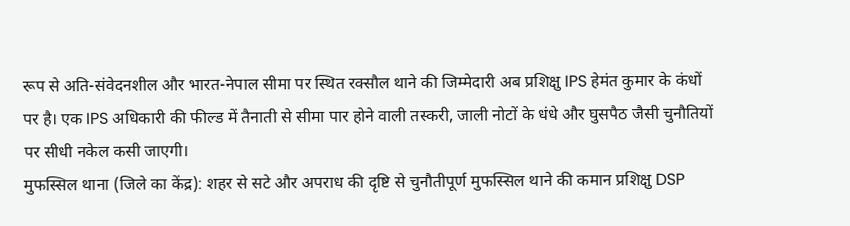रूप से अति-संवेदनशील और भारत-नेपाल सीमा पर स्थित रक्सौल थाने की जिम्मेदारी अब प्रशिक्षु IPS हेमंत कुमार के कंधों पर है। एक IPS अधिकारी की फील्ड में तैनाती से सीमा पार होने वाली तस्करी, जाली नोटों के धंधे और घुसपैठ जैसी चुनौतियों पर सीधी नकेल कसी जाएगी।
मुफस्सिल थाना (जिले का केंद्र): शहर से सटे और अपराध की दृष्टि से चुनौतीपूर्ण मुफस्सिल थाने की कमान प्रशिक्षु DSP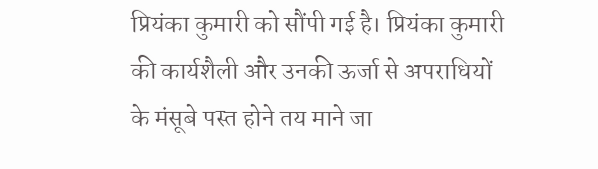प्रियंका कुमारी को सौंपी गई है। प्रियंका कुमारी की कार्यशैली और उनकी ऊर्जा से अपराधियों के मंसूबे पस्त होने तय माने जा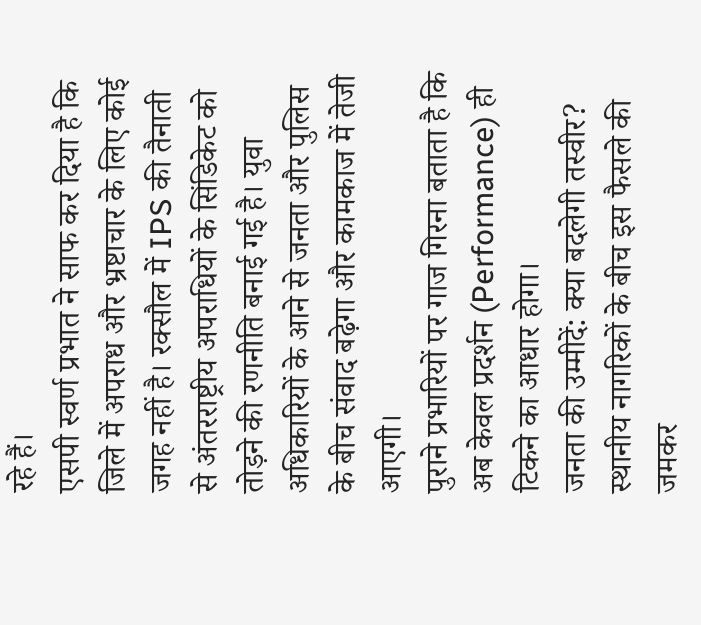रहे हैं।
एसपी स्वर्ण प्रभात ने साफ कर दिया है कि जिले में अपराध और भ्रष्टाचार के लिए कोई जगह नहीं है। रक्सौल में IPS की तैनाती से अंतरराष्ट्रीय अपराधियों के सिंडिकेट को तोड़ने की रणनीति बनाई गई है। युवा अधिकारियों के आने से जनता और पुलिस के बीच संवाद बढ़ेगा और कामकाज में तेजी आएगी।
पुराने प्रभारियों पर गाज गिरना बताता है कि अब केवल प्रदर्शन (Performance) ही टिकने का आधार होगा।
जनता की उम्मीदें: क्या बदलेगी तस्वीर?
स्थानीय नागरिकों के बीच इस फैसले की जमकर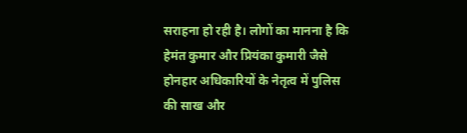सराहना हो रही है। लोगों का मानना है कि हेमंत कुमार और प्रियंका कुमारी जैसे होनहार अधिकारियों के नेतृत्व में पुलिस की साख और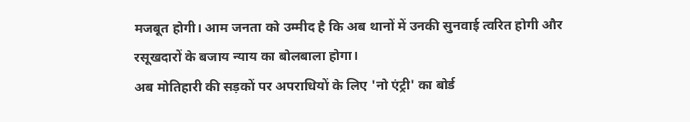मजबूत होगी। आम जनता को उम्मीद है कि अब थानों में उनकी सुनवाई त्वरित होगी और रसूखदारों के बजाय न्याय का बोलबाला होगा।
अब मोतिहारी की सड़कों पर अपराधियों के लिए 'नो एंट्री' का बोर्ड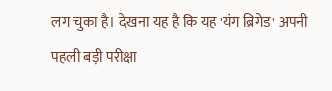लग चुका है। देखना यह है कि यह 'यंग ब्रिगेड' अपनी पहली बड़ी परीक्षा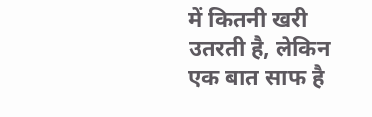में कितनी खरी उतरती है, लेकिन एक बात साफ है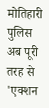मोतिहारी पुलिस अब पूरी तरह से 'एक्शन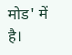मोड' में है।